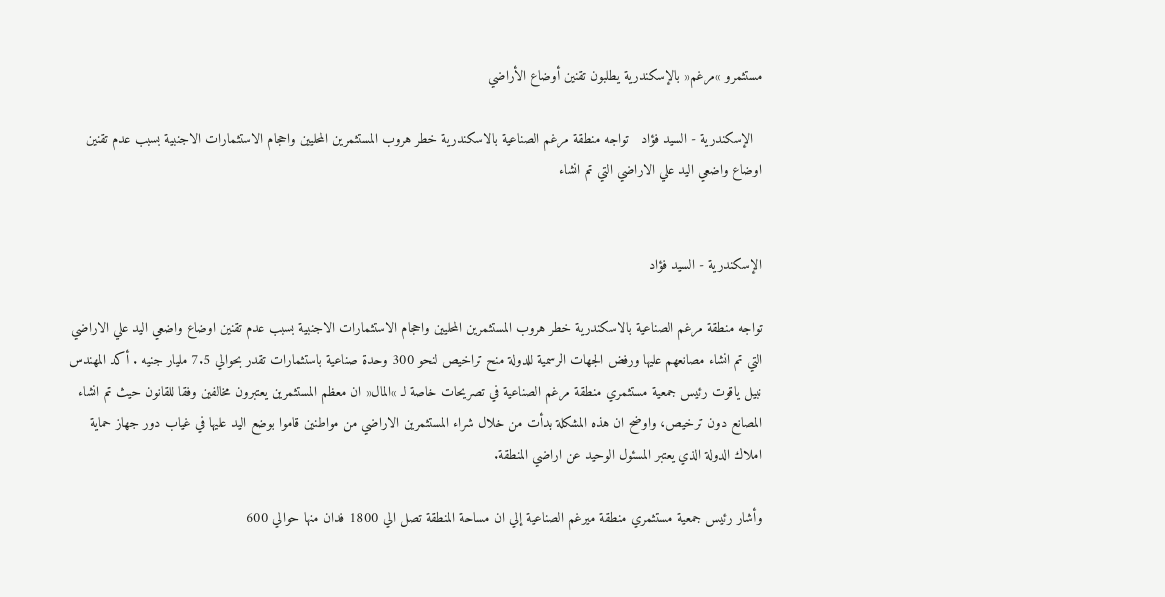مستثمرو »مرغم« بالإسكندرية يطلبون تقنين أوضاع الأراضي

  الإسكندرية - السيد فؤاد   تواجه منطقة مرغم الصناعية بالاسكندرية خطر هروب المستثمرين المحليين واحجام الاستثمارات الاجنبية بسبب عدم تقنين اوضاع واضعي اليد علي الاراضي التي تم انشاء


الإسكندرية - السيد فؤاد

تواجه منطقة مرغم الصناعية بالاسكندرية خطر هروب المستثمرين المحليين واحجام الاستثمارات الاجنبية بسبب عدم تقنين اوضاع واضعي اليد علي الاراضي التي تم انشاء مصانعهم عليها ورفض الجهات الرسمية للدولة منح تراخيص لنحو 300 وحدة صناعية باستثمارات تقدر بحوالي 7.5 مليار جنيه . أكد المهندس نبيل ياقوت رئيس جمعية مستثمري منطقة مرغم الصناعية في تصريحات خاصة لـ »المال« ان معظم المستثمرين يعتبرون مخالفين وفقا للقانون حيث تم انشاء المصانع دون ترخيص، واوضح ان هذه المشكلة بدأت من خلال شراء المستثمرين الاراضي من مواطنين قاموا بوضع اليد عليها في غياب دور جهاز حماية املاك الدولة الذي يعتبر المسئول الوحيد عن اراضي المنطقة.

وأشار رئيس جمعية مستثمري منطقة ميرغم الصناعية إلي ان مساحة المنطقة تصل الي 1800 فدان منها حوالي 600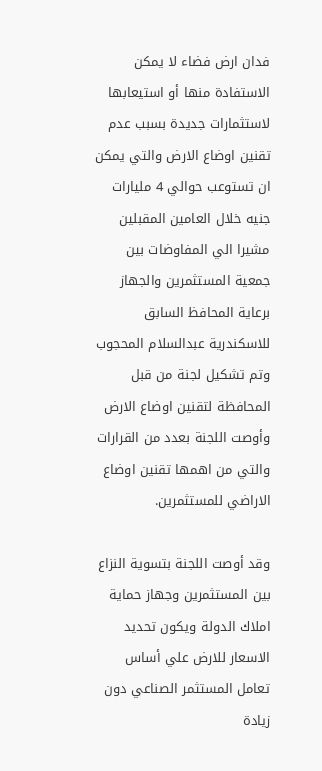فدان ارض فضاء لا يمكن الاستفادة منها أو استيعابها لاستثمارات جديدة بسبب عدم تقنين اوضاع الارض والتي يمكن ان تستوعب حوالي 4 مليارات جنيه خلال العامين المقبلين مشيرا الي المفاوضات بين جمعية المستثمرين والجهاز برعاية المحافظ السابق للاسكندرية عبدالسلام المحجوب وتم تشكيل لجنة من قبل المحافظة لتقنين اوضاع الارض وأوصت اللجنة بعدد من القرارات والتي من اهمها تقنين اوضاع الاراضي للمستثمرين.

وقد أوصت اللجنة بتسوية النزاع بين المستثمرين وجهاز حماية املاك الدولة ويكون تحديد الاسعار للارض علي أساس تعامل المستثمر الصناعي دون زيادة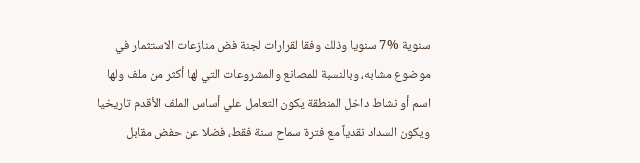سنوية %7 سنويا وذلك وفقا لقرارات لجنة فض منازعات الاستثمار في موضوع مشابه، وبالنسبة للمصانع والمشروعات التي لها أكثر من ملف ولها اسم أو نشاط داخل المنطقة يكون التعامل علي أساس الملف الأقدم تاريخيا ويكون السداد نقدياً مع فترة سماح سنة فقط، فضلا عن حفض مقابل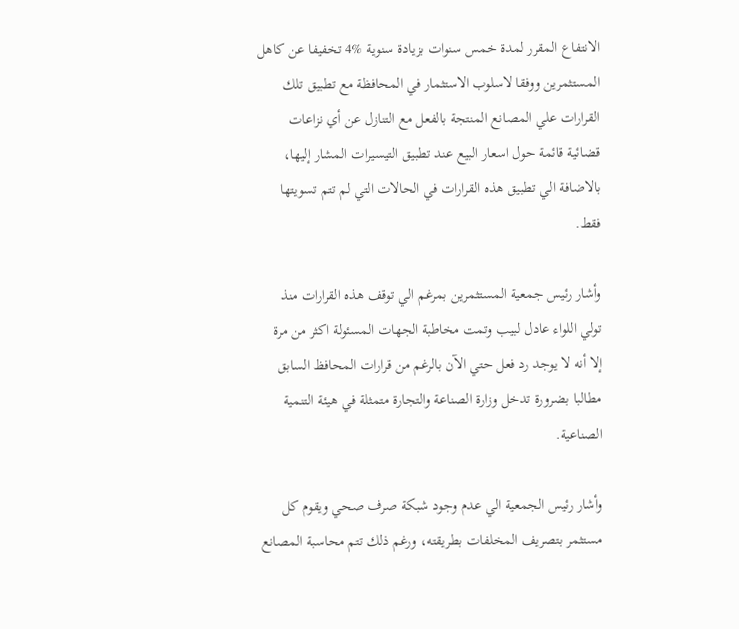الانتفاع المقرر لمدة خمس سنوات بزيادة سنوية %4 تخفيفا عن كاهل المستثمرين ووفقا لاسلوب الاستثمار في المحافظة مع تطبيق تلك القرارات علي المصانع المنتجة بالفعل مع التنازل عن أي نزاعات قضائية قائمة حول اسعار البيع عند تطبيق التيسيرات المشار إليها، بالاضافة الي تطبيق هذه القرارات في الحالات التي لم تتم تسويتها فقط.

وأشار رئيس جمعية المستثمرين بمرغم الي توقف هذه القرارات منذ تولي اللواء عادل لبيب وتمت مخاطبة الجهات المسئولة اكثر من مرة إلا أنه لا يوجد رد فعل حتي الآن بالرغم من قرارات المحافظ السابق مطالبا بضرورة تدخل وزارة الصناعة والتجارة متمثلة في هيئة التنمية الصناعية.

وأشار رئيس الجمعية الي عدم وجود شبكة صرف صحي ويقوم كل مستثمر بتصريف المخلفات بطريقته، ورغم ذلك تتم محاسبة المصانع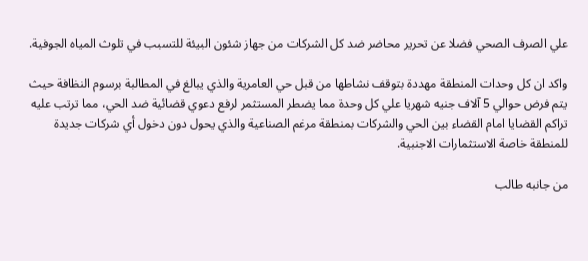علي الصرف الصحي فضلا عن تحرير محاضر ضد كل الشركات من جهاز شئون البيئة للتسبب في تلوث المياه الجوفية.

واكد ان كل وحدات المنطقة مهددة بتوقف نشاطها من قبل حي العامرية والذي يبالغ في المطالبة برسوم النظافة حيث يتم فرض حوالي 5 آلاف جنيه شهريا علي كل وحدة مما يضطر المستثمر لرفع دعوي قضائية ضد الحي، مما ترتب عليه تراكم القضايا امام القضاء بين الحي والشركات بمنطقة مرغم الصناعية والذي يحول دون دخول أي شركات جديدة للمنطقة خاصة الاستثمارات الاجنبية.

من جانبه طالب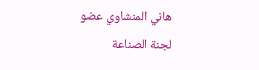هاني المنشاوي عضو لجنة الصناعة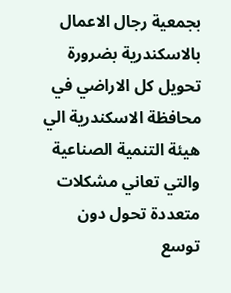بجمعية رجال الاعمال بالاسكندرية بضرورة تحويل كل الاراضي في محافظة الاسكندرية الي هيئة التنمية الصناعية والتي تعاني مشكلات متعددة تحول دون توسع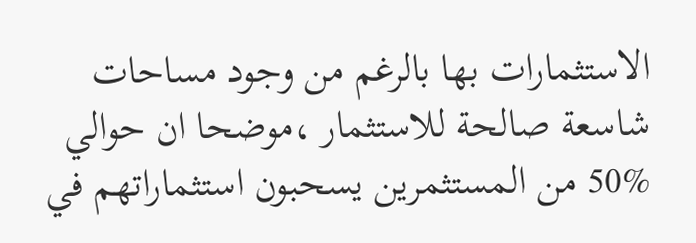الاستثمارات بها بالرغم من وجود مساحات شاسعة صالحة للاستثمار ،موضحا ان حوالي %50 من المستثمرين يسحبون استثماراتهم في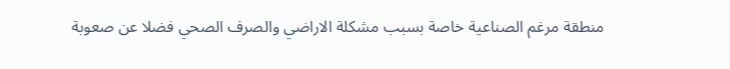منطقة مرغم الصناعية خاصة بسبب مشكلة الاراضي والصرف الصحي فضلا عن صعوبة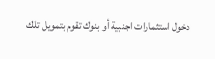دخول استثمارات اجنبية أو بنوك تقوم بتمويل تلك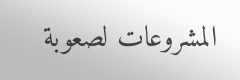المشروعات لصعوبة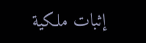إثبات ملكية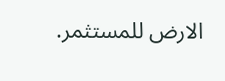الارض للمستثمر.